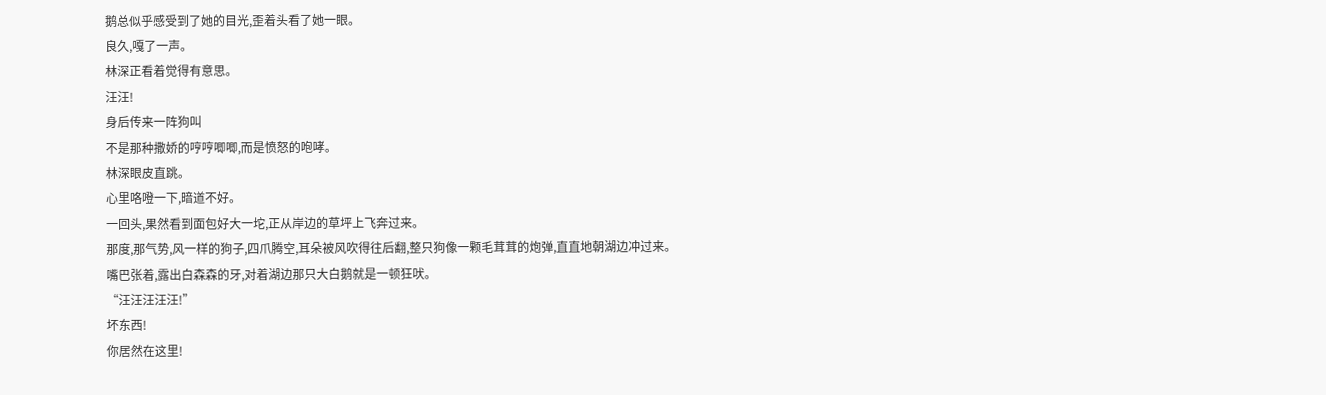鹅总似乎感受到了她的目光,歪着头看了她一眼。
良久,嘎了一声。
林深正看着觉得有意思。
汪汪!
身后传来一阵狗叫
不是那种撒娇的哼哼唧唧,而是愤怒的咆哮。
林深眼皮直跳。
心里咯噔一下,暗道不好。
一回头,果然看到面包好大一坨,正从岸边的草坪上飞奔过来。
那度,那气势,风一样的狗子,四爪腾空,耳朵被风吹得往后翻,整只狗像一颗毛茸茸的炮弹,直直地朝湖边冲过来。
嘴巴张着,露出白森森的牙,对着湖边那只大白鹅就是一顿狂吠。
“汪汪汪汪汪!”
坏东西!
你居然在这里!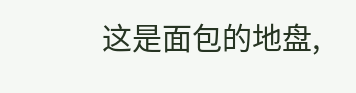这是面包的地盘,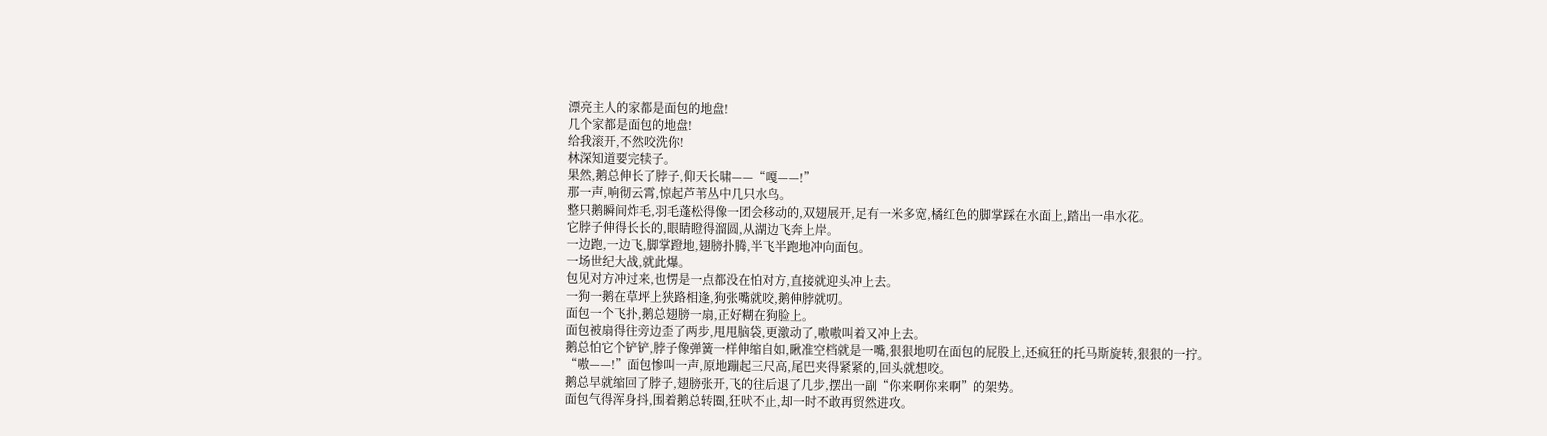漂亮主人的家都是面包的地盘!
几个家都是面包的地盘!
给我滚开,不然咬洗你!
林深知道要完犊子。
果然,鹅总伸长了脖子,仰天长啸——“嘎——!”
那一声,响彻云霄,惊起芦苇丛中几只水鸟。
整只鹅瞬间炸毛,羽毛蓬松得像一团会移动的,双翅展开,足有一米多宽,橘红色的脚掌踩在水面上,踏出一串水花。
它脖子伸得长长的,眼睛瞪得溜圆,从湖边飞奔上岸。
一边跑,一边飞,脚掌蹬地,翅膀扑腾,半飞半跑地冲向面包。
一场世纪大战,就此爆。
包见对方冲过来,也愣是一点都没在怕对方,直接就迎头冲上去。
一狗一鹅在草坪上狭路相逢,狗张嘴就咬,鹅伸脖就叨。
面包一个飞扑,鹅总翅膀一扇,正好糊在狗脸上。
面包被扇得往旁边歪了两步,甩甩脑袋,更激动了,嗷嗷叫着又冲上去。
鹅总怕它个铲铲,脖子像弹簧一样伸缩自如,瞅准空档就是一嘴,狠狠地叨在面包的屁股上,还疯狂的托马斯旋转,狠狠的一拧。
“嗷——!”面包惨叫一声,原地蹦起三尺高,尾巴夹得紧紧的,回头就想咬。
鹅总早就缩回了脖子,翅膀张开,飞的往后退了几步,摆出一副“你来啊你来啊”的架势。
面包气得浑身抖,围着鹅总转圈,狂吠不止,却一时不敢再贸然进攻。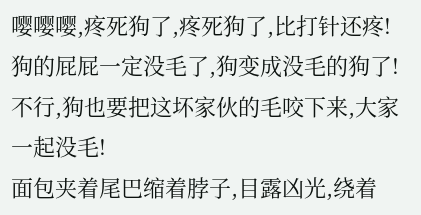嘤嘤嘤,疼死狗了,疼死狗了,比打针还疼!
狗的屁屁一定没毛了,狗变成没毛的狗了!
不行,狗也要把这坏家伙的毛咬下来,大家一起没毛!
面包夹着尾巴缩着脖子,目露凶光,绕着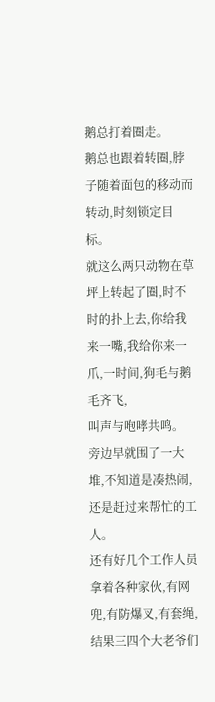鹅总打着圈走。
鹅总也跟着转圈,脖子随着面包的移动而转动,时刻锁定目标。
就这么两只动物在草坪上转起了圈,时不时的扑上去,你给我来一嘴,我给你来一爪,一时间,狗毛与鹅毛齐飞,
叫声与咆哮共鸣。
旁边早就围了一大堆,不知道是凑热闹,还是赶过来帮忙的工人。
还有好几个工作人员拿着各种家伙,有网兜,有防爆叉,有套绳,结果三四个大老爷们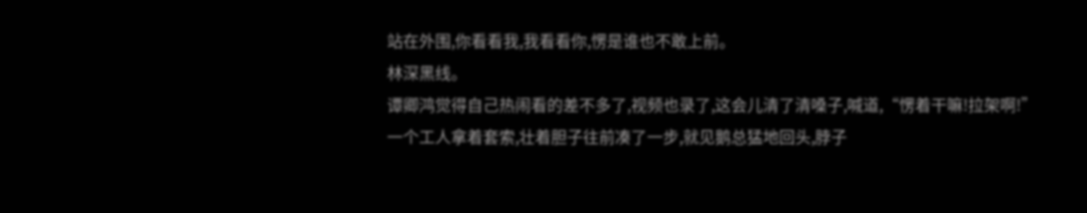站在外围,你看看我,我看看你,愣是谁也不敢上前。
林深黑线。
谭卿鸿觉得自己热闹看的差不多了,视频也录了,这会儿清了清嗓子,喊道,“愣着干嘛!拉架啊!”
一个工人拿着套索,壮着胆子往前凑了一步,就见鹅总猛地回头,脖子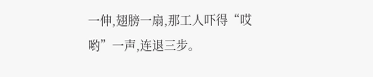一伸,翅膀一扇,那工人吓得“哎哟”一声,连退三步。